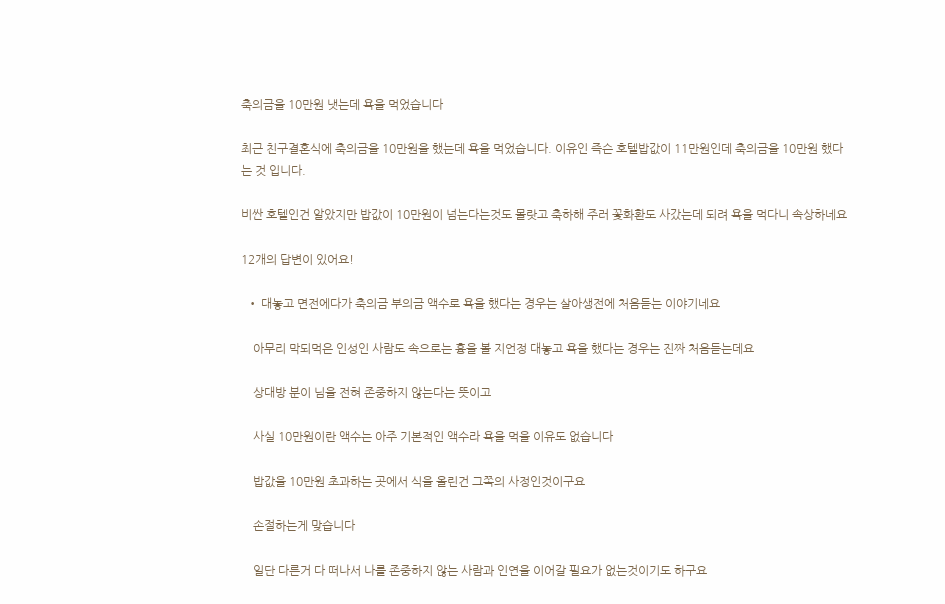축의금을 10만원 냇는데 욕을 먹었습니다

최근 친구결혼식에 축의금을 10만원을 했는데 욕을 먹었습니다. 이유인 즉슨 호텔밥값이 11만원인데 축의금을 10만원 했다는 것 입니다.

비싼 호텔인건 알았지만 밥값이 10만원이 넘는다는것도 몰랏고 축하해 주러 꽃화환도 사갔는데 되려 욕을 먹다니 속상하네요

12개의 답변이 있어요!

  • 대놓고 면전에다가 축의금 부의금 액수로 욕을 했다는 경우는 살아생전에 처음듣는 이야기네요

    아무리 막되먹은 인성인 사람도 속으로는 흉을 볼 지언정 대놓고 욕을 했다는 경우는 진짜 처음듣는데요

    상대방 분이 님을 전혀 존중하지 않는다는 뜻이고

    사실 10만원이란 액수는 아주 기본적인 액수라 욕을 먹을 이유도 없습니다

    밥값을 10만원 초과하는 곳에서 식을 올린건 그쪽의 사정인것이구요

    손절하는게 맞습니다

    일단 다른거 다 떠나서 나를 존중하지 않는 사람과 인연을 이어갈 필요가 없는것이기도 하구요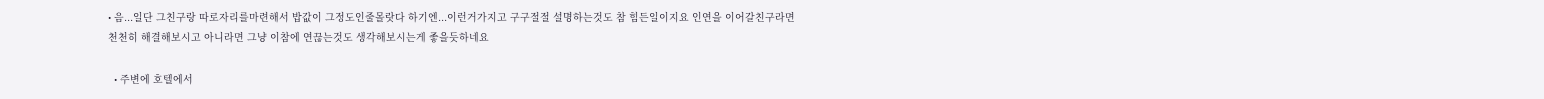• 음...일단 그친구랑 따로자리를마련해서 밥값이 그정도인줄몰랏다 하기엔...이런거가지고 구구절절 설명하는것도 참 힘든일이지요 인연을 이어갈친구라면 천천히 해결해보시고 아니라면 그냥 이참에 연끊는것도 생각해보시는게 좋을듯하네요

  • 주변에 호텔에서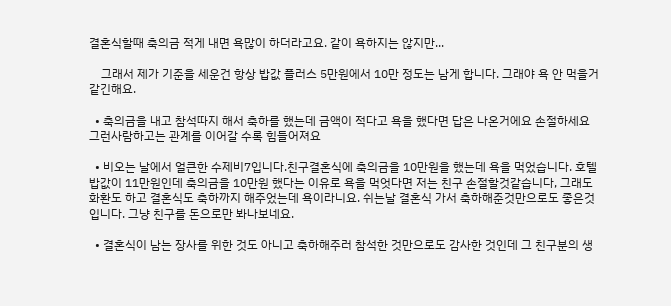결혼식할때 축의금 적게 내면 욕많이 하더라고요. 같이 욕하지는 않지만...

    그래서 제가 기준을 세운건 항상 밥값 플러스 5만원에서 10만 정도는 남게 합니다. 그래야 욕 안 먹을거 같긴해요.

  • 축의금을 내고 참석따지 해서 축하를 했는데 금액이 적다고 욕을 했다면 답은 나온거에요 손절하세요 그런사람하고는 관계를 이어갈 수록 힘들어져요

  • 비오는 날에서 얼큰한 수제비7입니다.친구결혼식에 축의금을 10만원을 했는데 욕을 먹었습니다. 호텔밥값이 11만원인데 축의금을 10만원 했다는 이유로 욕을 먹엇다면 저는 친구 손절할것같습니다, 그래도 화환도 하고 결혼식도 축하까지 해주었는데 욕이라니요. 쉬는날 결혼식 가서 축하해준것만으로도 좋은것입니다. 그냥 친구를 돈으로만 봐나보네요.

  • 결혼식이 남는 장사를 위한 것도 아니고 축하해주러 참석한 것만으로도 감사한 것인데 그 친구분의 생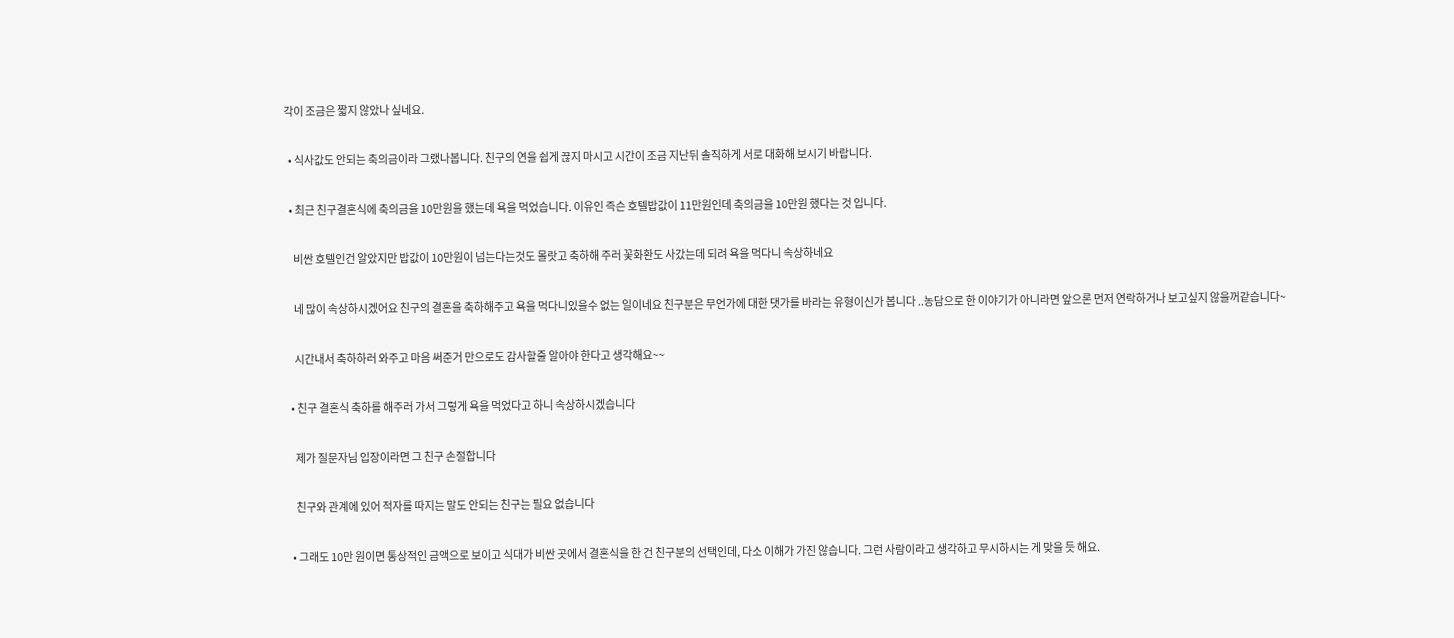각이 조금은 짧지 않았나 싶네요.

  • 식사값도 안되는 축의금이라 그랬나봅니다. 친구의 연을 쉽게 끊지 마시고 시간이 조금 지난뒤 솔직하게 서로 대화해 보시기 바랍니다.

  • 최근 친구결혼식에 축의금을 10만원을 했는데 욕을 먹었습니다. 이유인 즉슨 호텔밥값이 11만원인데 축의금을 10만원 했다는 것 입니다.

    비싼 호텔인건 알았지만 밥값이 10만원이 넘는다는것도 몰랏고 축하해 주러 꽃화환도 사갔는데 되려 욕을 먹다니 속상하네요

    네 많이 속상하시겠어요 친구의 결혼을 축하해주고 욕을 먹다니있을수 없는 일이네요 친구분은 무언가에 대한 댓가를 바라는 유형이신가 봅니다 ..농담으로 한 이야기가 아니라면 앞으론 먼저 연락하거나 보고싶지 않을꺼같습니다~

    시간내서 축하하러 와주고 마음 써준거 만으로도 감사할줄 알아야 한다고 생각해요~~

  • 친구 결혼식 축하를 해주러 가서 그렇게 욕을 먹었다고 하니 속상하시겠습니다

    제가 질문자님 입장이라면 그 친구 손절합니다

    친구와 관계에 있어 적자를 따지는 말도 안되는 친구는 필요 없습니다

  • 그래도 10만 원이면 통상적인 금액으로 보이고 식대가 비싼 곳에서 결혼식을 한 건 친구분의 선택인데, 다소 이해가 가진 않습니다. 그런 사람이라고 생각하고 무시하시는 게 맞을 듯 해요.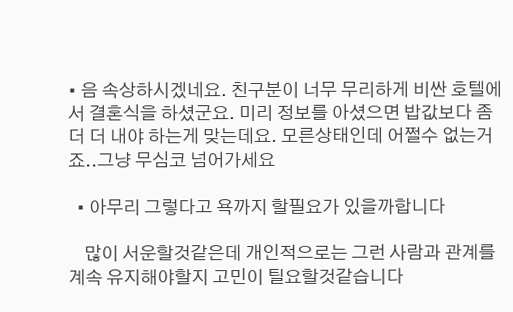• 음 속상하시겠네요. 친구분이 너무 무리하게 비싼 호텔에서 결혼식을 하셨군요. 미리 정보를 아셨으면 밥값보다 좀더 더 내야 하는게 맞는데요. 모른상태인데 어쩔수 없는거죠..그냥 무심코 넘어가세요

  • 아무리 그렇다고 욕까지 할필요가 있을까합니다

    많이 서운할것같은데 개인적으로는 그런 사람과 관계를 계속 유지해야할지 고민이 틸요할것같습니다